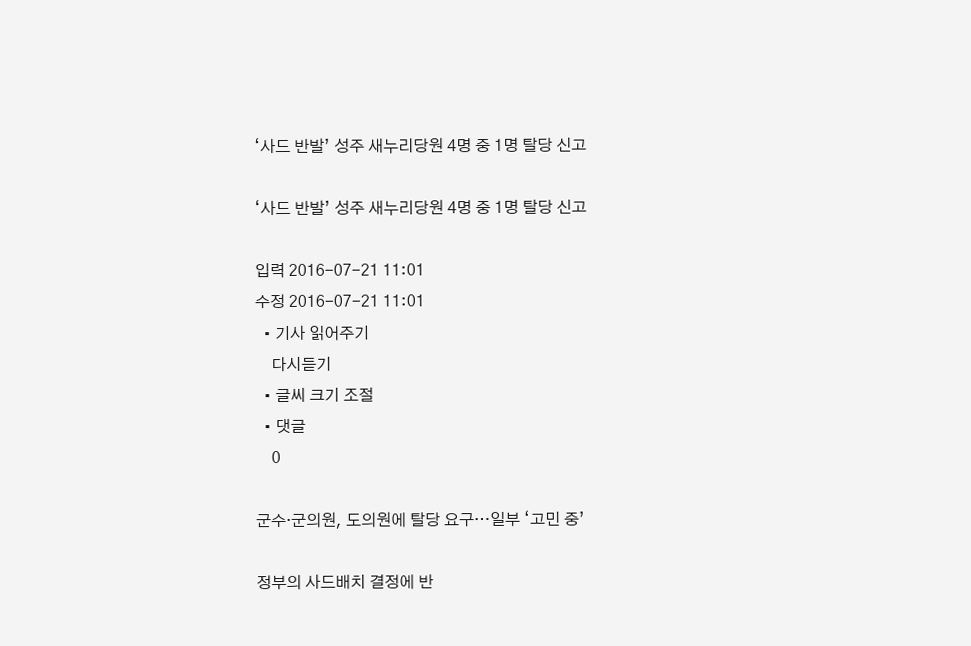‘사드 반발’ 성주 새누리당원 4명 중 1명 탈당 신고

‘사드 반발’ 성주 새누리당원 4명 중 1명 탈당 신고

입력 2016-07-21 11:01
수정 2016-07-21 11:01
  • 기사 읽어주기
    다시듣기
  • 글씨 크기 조절
  • 댓글
    0

군수·군의원, 도의원에 탈당 요구…일부 ‘고민 중’

정부의 사드배치 결정에 반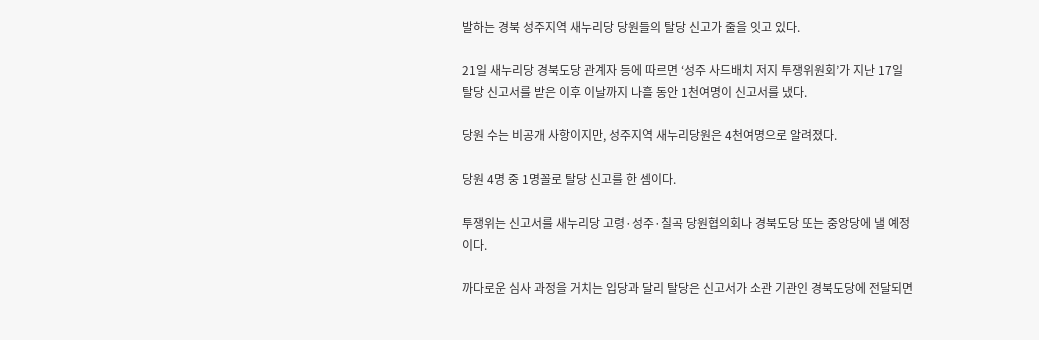발하는 경북 성주지역 새누리당 당원들의 탈당 신고가 줄을 잇고 있다.

21일 새누리당 경북도당 관계자 등에 따르면 ‘성주 사드배치 저지 투쟁위원회’가 지난 17일 탈당 신고서를 받은 이후 이날까지 나흘 동안 1천여명이 신고서를 냈다.

당원 수는 비공개 사항이지만, 성주지역 새누리당원은 4천여명으로 알려졌다.

당원 4명 중 1명꼴로 탈당 신고를 한 셈이다.

투쟁위는 신고서를 새누리당 고령·성주·칠곡 당원협의회나 경북도당 또는 중앙당에 낼 예정이다.

까다로운 심사 과정을 거치는 입당과 달리 탈당은 신고서가 소관 기관인 경북도당에 전달되면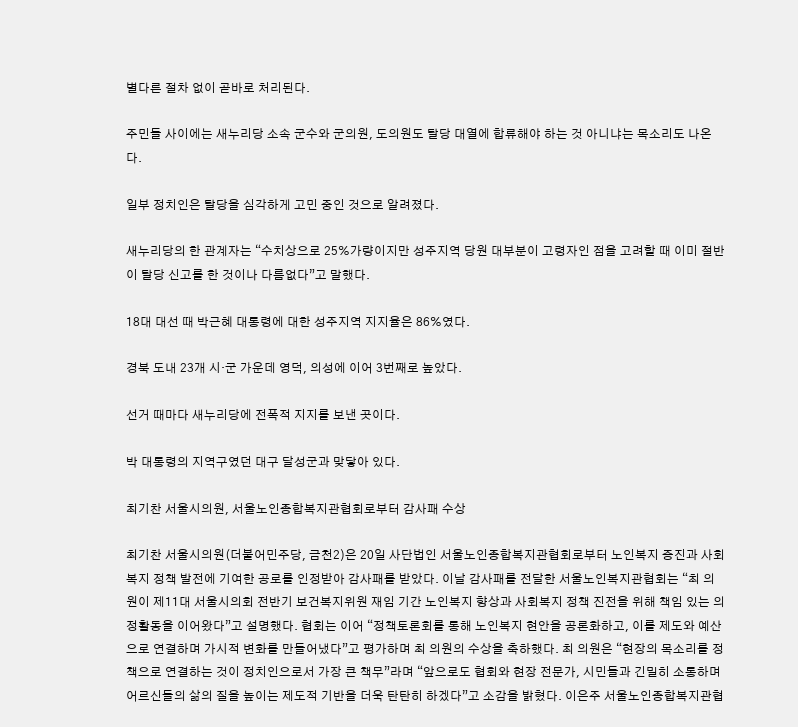별다른 절차 없이 곧바로 처리된다.

주민들 사이에는 새누리당 소속 군수와 군의원, 도의원도 탈당 대열에 합류해야 하는 것 아니냐는 목소리도 나온다.

일부 정치인은 탈당을 심각하게 고민 중인 것으로 알려졌다.

새누리당의 한 관계자는 “수치상으로 25%가량이지만 성주지역 당원 대부분이 고령자인 점을 고려할 때 이미 절반이 탈당 신고를 한 것이나 다름없다”고 말했다.

18대 대선 때 박근혜 대통령에 대한 성주지역 지지율은 86%였다.

경북 도내 23개 시·군 가운데 영덕, 의성에 이어 3번째로 높았다.

선거 때마다 새누리당에 전폭적 지지를 보낸 곳이다.

박 대통령의 지역구였던 대구 달성군과 맞닿아 있다.

최기찬 서울시의원, 서울노인종합복지관협회로부터 감사패 수상

최기찬 서울시의원(더불어민주당, 금천2)은 20일 사단법인 서울노인종합복지관협회로부터 노인복지 증진과 사회복지 정책 발전에 기여한 공로를 인정받아 감사패를 받았다. 이날 감사패를 전달한 서울노인복지관협회는 “최 의원이 제11대 서울시의회 전반기 보건복지위원 재임 기간 노인복지 향상과 사회복지 정책 진전을 위해 책임 있는 의정활동을 이어왔다”고 설명했다. 협회는 이어 “정책토론회를 통해 노인복지 현안을 공론화하고, 이를 제도와 예산으로 연결하며 가시적 변화를 만들어냈다”고 평가하며 최 의원의 수상을 축하했다. 최 의원은 “현장의 목소리를 정책으로 연결하는 것이 정치인으로서 가장 큰 책무”라며 “앞으로도 협회와 현장 전문가, 시민들과 긴밀히 소통하며 어르신들의 삶의 질을 높이는 제도적 기반을 더욱 탄탄히 하겠다”고 소감을 밝혔다. 이은주 서울노인종합복지관협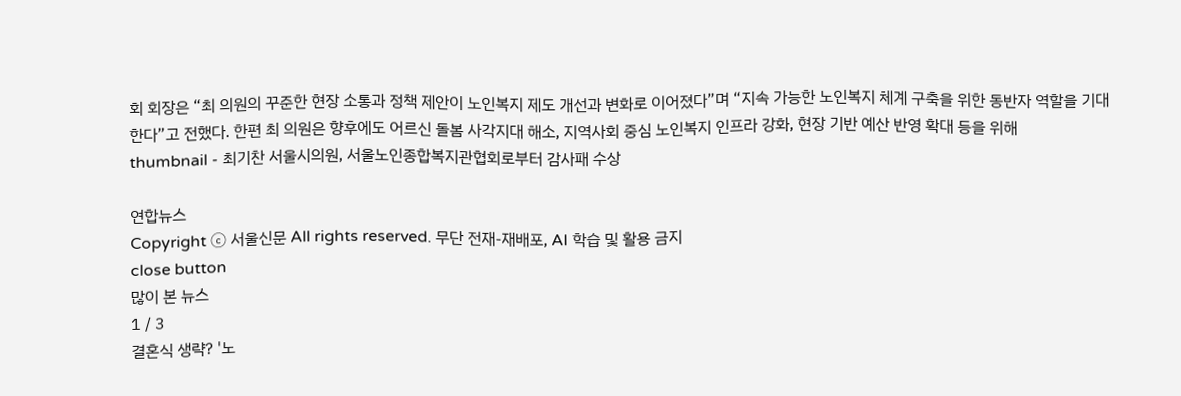회 회장은 “최 의원의 꾸준한 현장 소통과 정책 제안이 노인복지 제도 개선과 변화로 이어졌다”며 “지속 가능한 노인복지 체계 구축을 위한 동반자 역할을 기대한다”고 전했다. 한편 최 의원은 향후에도 어르신 돌봄 사각지대 해소, 지역사회 중심 노인복지 인프라 강화, 현장 기반 예산 반영 확대 등을 위해
thumbnail - 최기찬 서울시의원, 서울노인종합복지관협회로부터 감사패 수상

연합뉴스
Copyright ⓒ 서울신문 All rights reserved. 무단 전재-재배포, AI 학습 및 활용 금지
close button
많이 본 뉴스
1 / 3
결혼식 생략? '노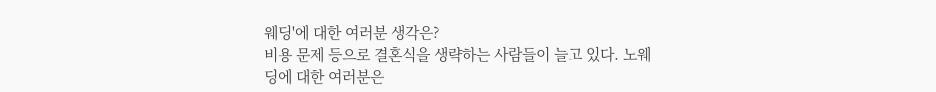웨딩'에 대한 여러분 생각은?
비용 문제 등으로 결혼식을 생략하는 사람들이 늘고 있다. 노웨딩에 대한 여러분은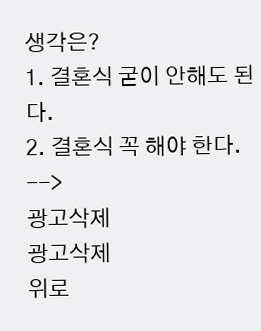생각은?
1. 결혼식 굳이 안해도 된다.
2. 결혼식 꼭 해야 한다.
-->
광고삭제
광고삭제
위로